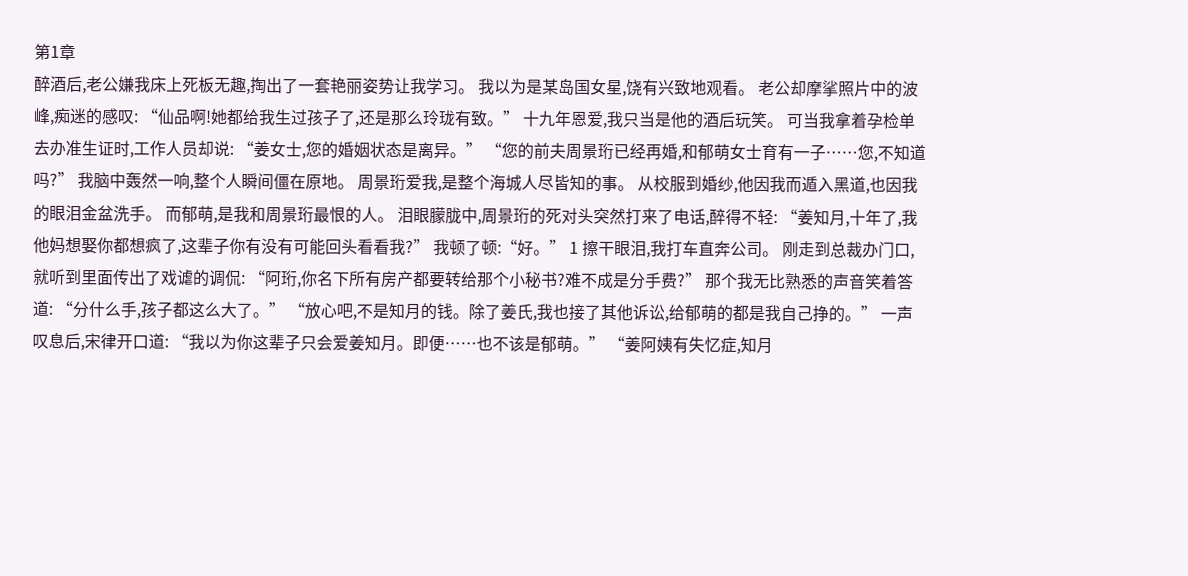第1章
醉酒后,老公嫌我床上死板无趣,掏出了一套艳丽姿势让我学习。 我以为是某岛国女星,饶有兴致地观看。 老公却摩挲照片中的波峰,痴迷的感叹: “仙品啊!她都给我生过孩子了,还是那么玲珑有致。” 十九年恩爱,我只当是他的酒后玩笑。 可当我拿着孕检单去办准生证时,工作人员却说: “姜女士,您的婚姻状态是离异。” “您的前夫周景珩已经再婚,和郁萌女士育有一子……您,不知道吗?” 我脑中轰然一响,整个人瞬间僵在原地。 周景珩爱我,是整个海城人尽皆知的事。 从校服到婚纱,他因我而遁入黑道,也因我的眼泪金盆洗手。 而郁萌,是我和周景珩最恨的人。 泪眼朦胧中,周景珩的死对头突然打来了电话,醉得不轻: “姜知月,十年了,我他妈想娶你都想疯了,这辈子你有没有可能回头看看我?” 我顿了顿:“好。” 1 擦干眼泪,我打车直奔公司。 刚走到总裁办门口,就听到里面传出了戏谑的调侃: “阿珩,你名下所有房产都要转给那个小秘书?难不成是分手费?” 那个我无比熟悉的声音笑着答道: “分什么手,孩子都这么大了。” “放心吧,不是知月的钱。除了姜氏,我也接了其他诉讼,给郁萌的都是我自己挣的。” 一声叹息后,宋律开口道: “我以为你这辈子只会爱姜知月。即便……也不该是郁萌。” “姜阿姨有失忆症,知月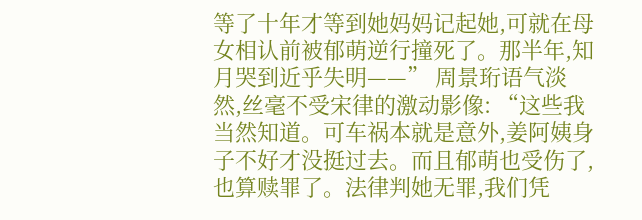等了十年才等到她妈妈记起她,可就在母女相认前被郁萌逆行撞死了。那半年,知月哭到近乎失明——” 周景珩语气淡然,丝毫不受宋律的激动影像: “这些我当然知道。可车祸本就是意外,姜阿姨身子不好才没挺过去。而且郁萌也受伤了,也算赎罪了。法律判她无罪,我们凭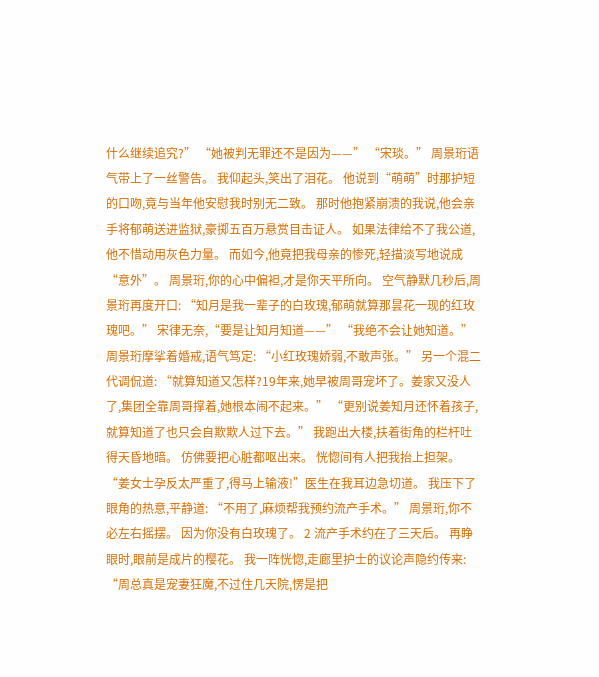什么继续追究?” “她被判无罪还不是因为——” “宋琰。” 周景珩语气带上了一丝警告。 我仰起头,笑出了泪花。 他说到“萌萌”时那护短的口吻,竟与当年他安慰我时别无二致。 那时他抱紧崩溃的我说,他会亲手将郁萌送进监狱,豪掷五百万悬赏目击证人。 如果法律给不了我公道,他不惜动用灰色力量。 而如今,他竟把我母亲的惨死,轻描淡写地说成“意外”。 周景珩,你的心中偏袒,才是你天平所向。 空气静默几秒后,周景珩再度开口: “知月是我一辈子的白玫瑰,郁萌就算那昙花一现的红玫瑰吧。” 宋律无奈,“要是让知月知道——” “我绝不会让她知道。”周景珩摩挲着婚戒,语气笃定: “小红玫瑰娇弱,不敢声张。” 另一个混二代调侃道: “就算知道又怎样?19年来,她早被周哥宠坏了。姜家又没人了,集团全靠周哥撑着,她根本闹不起来。” “更别说姜知月还怀着孩子,就算知道了也只会自欺欺人过下去。” 我跑出大楼,扶着街角的栏杆吐得天昏地暗。 仿佛要把心脏都呕出来。 恍惚间有人把我抬上担架。 “姜女士孕反太严重了,得马上输液!”医生在我耳边急切道。 我压下了眼角的热意,平静道: “不用了,麻烦帮我预约流产手术。” 周景珩,你不必左右摇摆。 因为你没有白玫瑰了。 2 流产手术约在了三天后。 再睁眼时,眼前是成片的樱花。 我一阵恍惚,走廊里护士的议论声隐约传来: “周总真是宠妻狂魔,不过住几天院,愣是把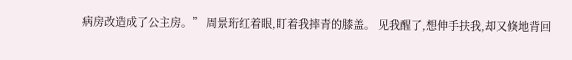病房改造成了公主房。” 周景珩红着眼,盯着我摔青的膝盖。 见我醒了,想伸手扶我,却又倏地背回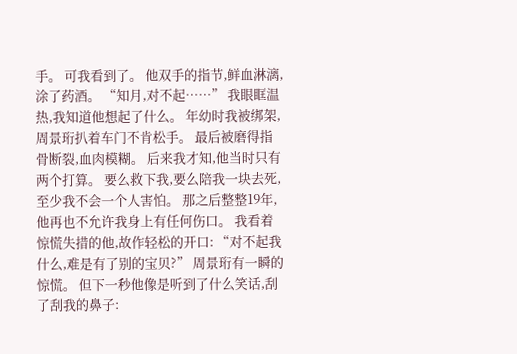手。 可我看到了。 他双手的指节,鲜血淋漓,涂了药酒。 “知月,对不起……” 我眼眶温热,我知道他想起了什么。 年幼时我被绑架,周景珩扒着车门不肯松手。 最后被磨得指骨断裂,血肉模糊。 后来我才知,他当时只有两个打算。 要么救下我,要么陪我一块去死,至少我不会一个人害怕。 那之后整整19年,他再也不允许我身上有任何伤口。 我看着惊慌失措的他,故作轻松的开口: “对不起我什么,难是有了别的宝贝?” 周景珩有一瞬的惊慌。 但下一秒他像是听到了什么笑话,刮了刮我的鼻子: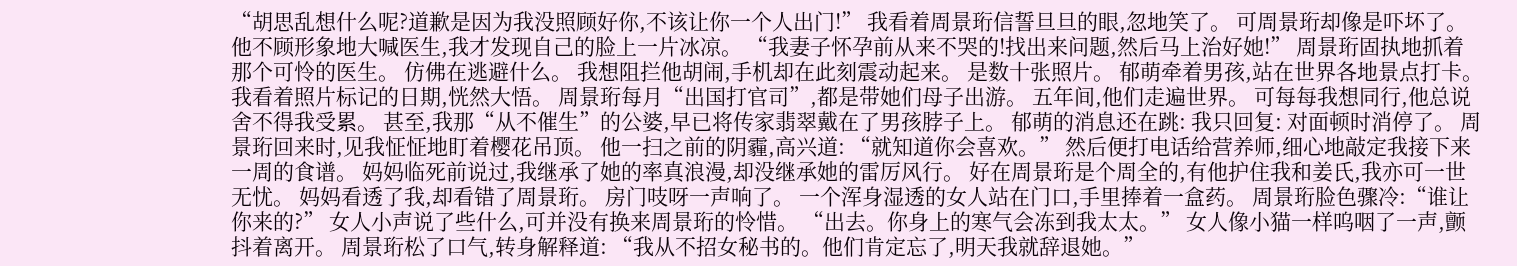“胡思乱想什么呢?道歉是因为我没照顾好你,不该让你一个人出门!” 我看着周景珩信誓旦旦的眼,忽地笑了。 可周景珩却像是吓坏了。 他不顾形象地大喊医生,我才发现自己的脸上一片冰凉。 “我妻子怀孕前从来不哭的!找出来问题,然后马上治好她!” 周景珩固执地抓着那个可怜的医生。 仿佛在逃避什么。 我想阻拦他胡闹,手机却在此刻震动起来。 是数十张照片。 郁萌牵着男孩,站在世界各地景点打卡。 我看着照片标记的日期,恍然大悟。 周景珩每月“出国打官司”,都是带她们母子出游。 五年间,他们走遍世界。 可每每我想同行,他总说舍不得我受累。 甚至,我那“从不催生”的公婆,早已将传家翡翠戴在了男孩脖子上。 郁萌的消息还在跳: 我只回复: 对面顿时消停了。 周景珩回来时,见我怔怔地盯着樱花吊顶。 他一扫之前的阴霾,高兴道: “就知道你会喜欢。” 然后便打电话给营养师,细心地敲定我接下来一周的食谱。 妈妈临死前说过,我继承了她的率真浪漫,却没继承她的雷厉风行。 好在周景珩是个周全的,有他护住我和姜氏,我亦可一世无忧。 妈妈看透了我,却看错了周景珩。 房门吱呀一声响了。 一个浑身湿透的女人站在门口,手里捧着一盒药。 周景珩脸色骤冷:“谁让你来的?” 女人小声说了些什么,可并没有换来周景珩的怜惜。 “出去。你身上的寒气会冻到我太太。” 女人像小猫一样呜咽了一声,颤抖着离开。 周景珩松了口气,转身解释道: “我从不招女秘书的。他们肯定忘了,明天我就辞退她。”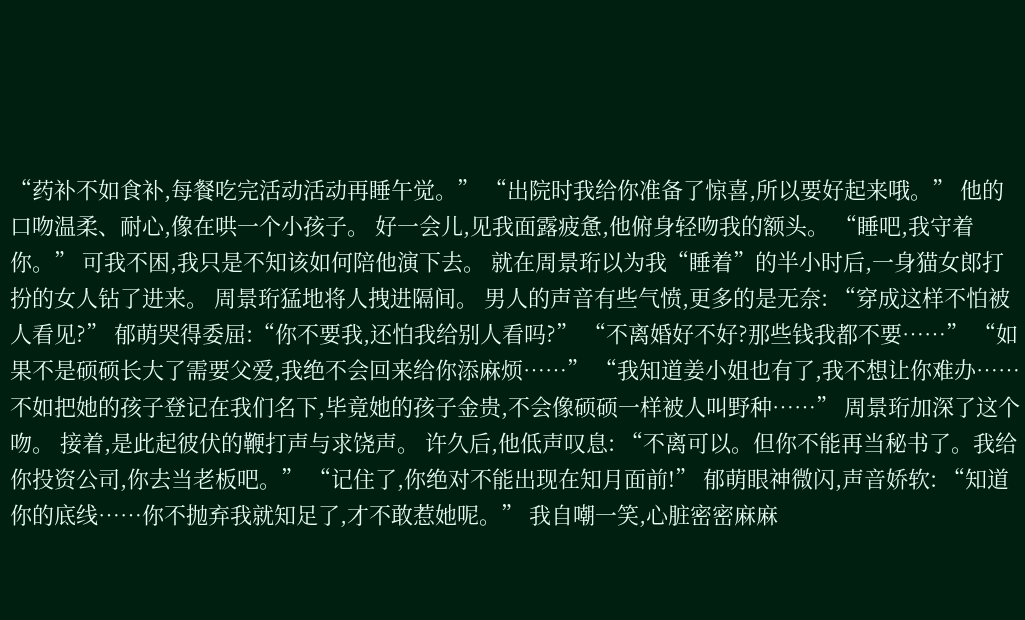“药补不如食补,每餐吃完活动活动再睡午觉。” “出院时我给你准备了惊喜,所以要好起来哦。” 他的口吻温柔、耐心,像在哄一个小孩子。 好一会儿,见我面露疲惫,他俯身轻吻我的额头。 “睡吧,我守着你。” 可我不困,我只是不知该如何陪他演下去。 就在周景珩以为我“睡着”的半小时后,一身猫女郎打扮的女人钻了进来。 周景珩猛地将人拽进隔间。 男人的声音有些气愤,更多的是无奈: “穿成这样不怕被人看见?” 郁萌哭得委屈:“你不要我,还怕我给别人看吗?” “不离婚好不好?那些钱我都不要……” “如果不是硕硕长大了需要父爱,我绝不会回来给你添麻烦……” “我知道姜小姐也有了,我不想让你难办……不如把她的孩子登记在我们名下,毕竟她的孩子金贵,不会像硕硕一样被人叫野种……” 周景珩加深了这个吻。 接着,是此起彼伏的鞭打声与求饶声。 许久后,他低声叹息: “不离可以。但你不能再当秘书了。我给你投资公司,你去当老板吧。” “记住了,你绝对不能出现在知月面前!” 郁萌眼神微闪,声音娇软: “知道你的底线……你不抛弃我就知足了,才不敢惹她呢。” 我自嘲一笑,心脏密密麻麻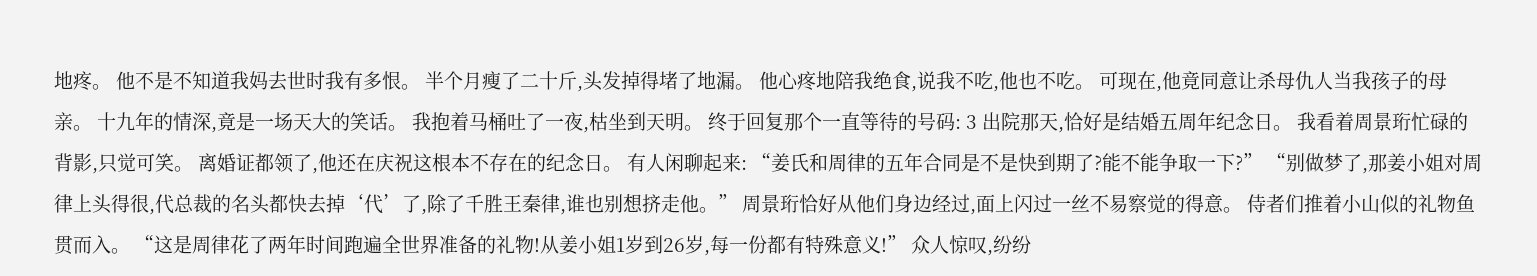地疼。 他不是不知道我妈去世时我有多恨。 半个月瘦了二十斤,头发掉得堵了地漏。 他心疼地陪我绝食,说我不吃,他也不吃。 可现在,他竟同意让杀母仇人当我孩子的母亲。 十九年的情深,竟是一场天大的笑话。 我抱着马桶吐了一夜,枯坐到天明。 终于回复那个一直等待的号码: 3 出院那天,恰好是结婚五周年纪念日。 我看着周景珩忙碌的背影,只觉可笑。 离婚证都领了,他还在庆祝这根本不存在的纪念日。 有人闲聊起来: “姜氏和周律的五年合同是不是快到期了?能不能争取一下?” “别做梦了,那姜小姐对周律上头得很,代总裁的名头都快去掉‘代’了,除了千胜王秦律,谁也别想挤走他。” 周景珩恰好从他们身边经过,面上闪过一丝不易察觉的得意。 侍者们推着小山似的礼物鱼贯而入。 “这是周律花了两年时间跑遍全世界准备的礼物!从姜小姐1岁到26岁,每一份都有特殊意义!” 众人惊叹,纷纷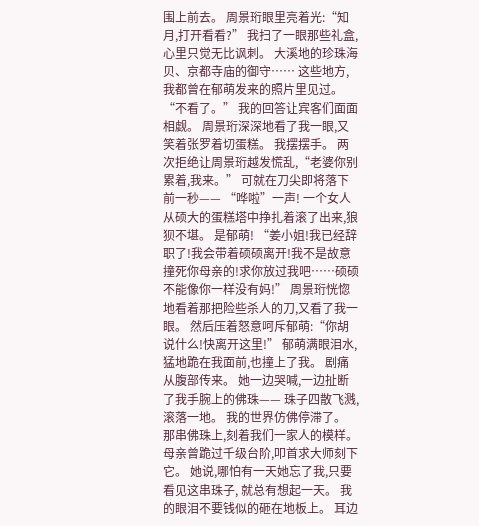围上前去。 周景珩眼里亮着光:“知月,打开看看?” 我扫了一眼那些礼盒,心里只觉无比讽刺。 大溪地的珍珠海贝、京都寺庙的御守…… 这些地方,我都曾在郁萌发来的照片里见过。 “不看了。” 我的回答让宾客们面面相觑。 周景珩深深地看了我一眼,又笑着张罗着切蛋糕。 我摆摆手。 两次拒绝让周景珩越发慌乱,“老婆你别累着,我来。” 可就在刀尖即将落下前一秒—— “哗啦”一声! 一个女人从硕大的蛋糕塔中挣扎着滚了出来,狼狈不堪。 是郁萌! “姜小姐!我已经辞职了!我会带着硕硕离开!我不是故意撞死你母亲的!求你放过我吧……硕硕不能像你一样没有妈!” 周景珩恍惚地看着那把险些杀人的刀,又看了我一眼。 然后压着怒意呵斥郁萌:“你胡说什么!快离开这里!” 郁萌满眼泪水,猛地跪在我面前,也撞上了我。 剧痛从腹部传来。 她一边哭喊,一边扯断了我手腕上的佛珠—— 珠子四散飞溅,滚落一地。 我的世界仿佛停滞了。 那串佛珠上,刻着我们一家人的模样。 母亲曾跪过千级台阶,叩首求大师刻下它。 她说,哪怕有一天她忘了我,只要看见这串珠子, 就总有想起一天。 我的眼泪不要钱似的砸在地板上。 耳边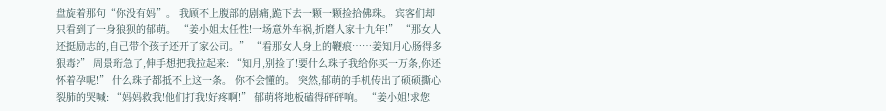盘旋着那句“你没有妈”。 我顾不上腹部的剧痛,跪下去一颗一颗捡拾佛珠。 宾客们却只看到了一身狼狈的郁萌。 “姜小姐太任性!一场意外车祸,折磨人家十九年!” “那女人还挺励志的,自己带个孩子还开了家公司。” “看那女人身上的鞭痕……姜知月心肠得多狠毒?” 周景珩急了,伸手想把我拉起来: “知月,别捡了!要什么珠子我给你买一万条,你还怀着孕呢!” 什么珠子都抵不上这一条。 你不会懂的。 突然,郁萌的手机传出了硕硕撕心裂肺的哭喊: “妈妈救我!他们打我!好疼啊!” 郁萌将地板磕得砰砰响。 “姜小姐!求您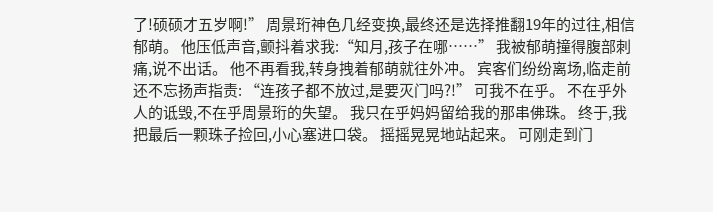了!硕硕才五岁啊!” 周景珩神色几经变换,最终还是选择推翻19年的过往,相信郁萌。 他压低声音,颤抖着求我:“知月,孩子在哪……” 我被郁萌撞得腹部刺痛,说不出话。 他不再看我,转身拽着郁萌就往外冲。 宾客们纷纷离场,临走前还不忘扬声指责: “连孩子都不放过,是要灭门吗?!” 可我不在乎。 不在乎外人的诋毁,不在乎周景珩的失望。 我只在乎妈妈留给我的那串佛珠。 终于,我把最后一颗珠子捡回,小心塞进口袋。 摇摇晃晃地站起来。 可刚走到门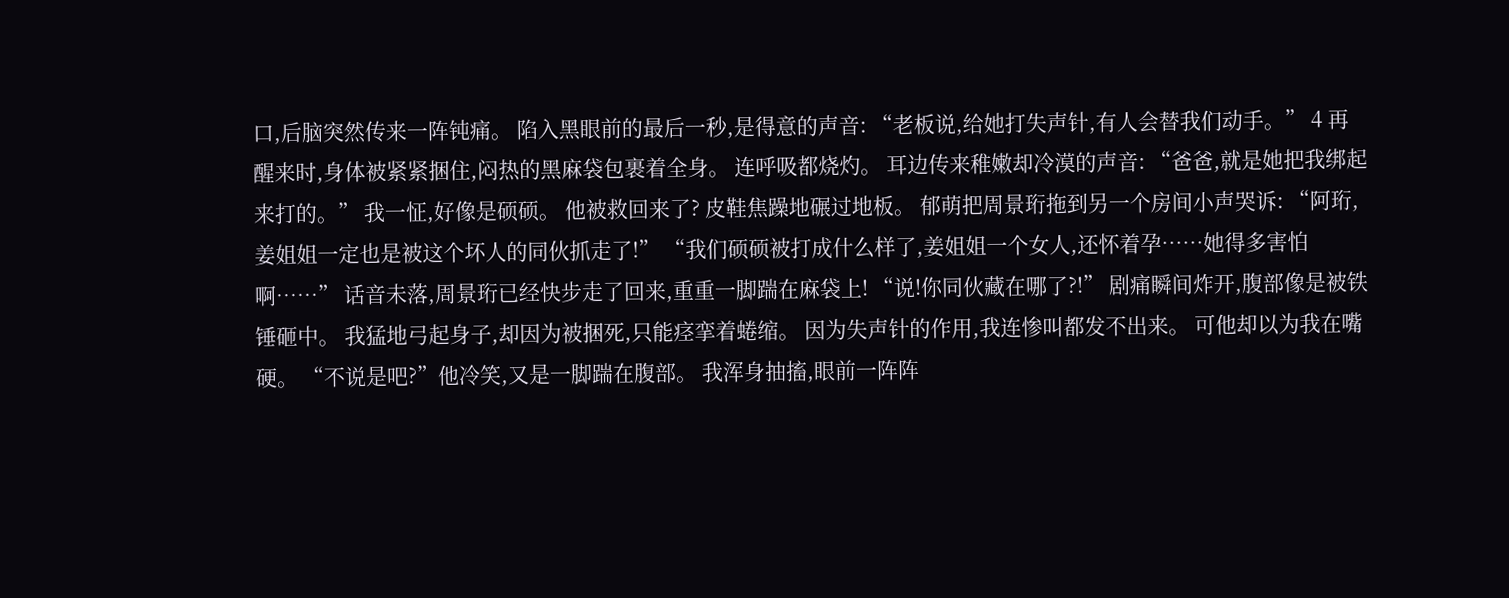口,后脑突然传来一阵钝痛。 陷入黑眼前的最后一秒,是得意的声音: “老板说,给她打失声针,有人会替我们动手。” 4 再醒来时,身体被紧紧捆住,闷热的黑麻袋包裹着全身。 连呼吸都烧灼。 耳边传来稚嫩却冷漠的声音: “爸爸,就是她把我绑起来打的。” 我一怔,好像是硕硕。 他被救回来了? 皮鞋焦躁地碾过地板。 郁萌把周景珩拖到另一个房间小声哭诉: “阿珩,姜姐姐一定也是被这个坏人的同伙抓走了!” “我们硕硕被打成什么样了,姜姐姐一个女人,还怀着孕……她得多害怕啊……” 话音未落,周景珩已经快步走了回来,重重一脚踹在麻袋上! “说!你同伙藏在哪了?!” 剧痛瞬间炸开,腹部像是被铁锤砸中。 我猛地弓起身子,却因为被捆死,只能痉挛着蜷缩。 因为失声针的作用,我连惨叫都发不出来。 可他却以为我在嘴硬。 “不说是吧?”他冷笑,又是一脚踹在腹部。 我浑身抽搐,眼前一阵阵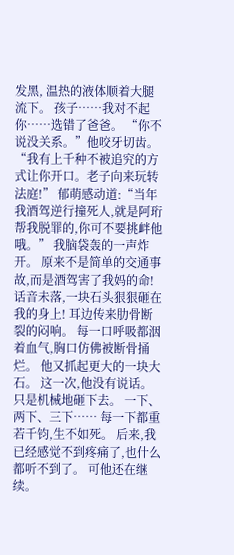发黑, 温热的液体顺着大腿流下。 孩子……我对不起你……选错了爸爸。 “你不说没关系。”他咬牙切齿。 “我有上千种不被追究的方式让你开口。老子向来玩转法庭!” 郁萌感动道:“当年我酒驾逆行撞死人,就是阿珩帮我脱罪的,你可不要挑衅他哦。” 我脑袋轰的一声炸开。 原来不是简单的交通事故,而是酒驾害了我妈的命! 话音未落,一块石头狠狠砸在我的身上! 耳边传来肋骨断裂的闷响。 每一口呼吸都洇着血气,胸口仿佛被断骨捅烂。 他又抓起更大的一块大石。 这一次,他没有说话。 只是机械地砸下去。 一下、两下、三下…… 每一下都重若千钧,生不如死。 后来,我已经感觉不到疼痛了,也什么都听不到了。 可他还在继续。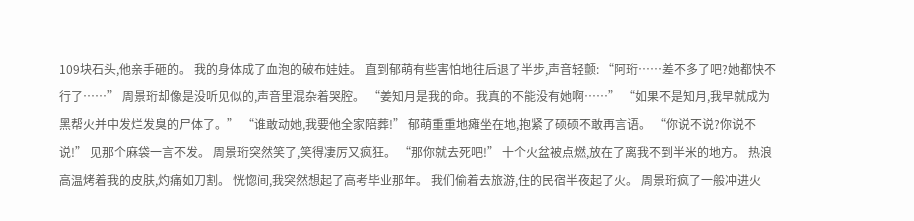109块石头,他亲手砸的。 我的身体成了血泡的破布娃娃。 直到郁萌有些害怕地往后退了半步,声音轻颤: “阿珩……差不多了吧?她都快不行了……” 周景珩却像是没听见似的,声音里混杂着哭腔。 “姜知月是我的命。我真的不能没有她啊……” “如果不是知月,我早就成为黑帮火并中发烂发臭的尸体了。” “谁敢动她,我要他全家陪葬!” 郁萌重重地瘫坐在地,抱紧了硕硕不敢再言语。 “你说不说?你说不说!” 见那个麻袋一言不发。 周景珩突然笑了,笑得凄厉又疯狂。 “那你就去死吧!” 十个火盆被点燃,放在了离我不到半米的地方。 热浪高温烤着我的皮肤,灼痛如刀割。 恍惚间,我突然想起了高考毕业那年。 我们偷着去旅游,住的民宿半夜起了火。 周景珩疯了一般冲进火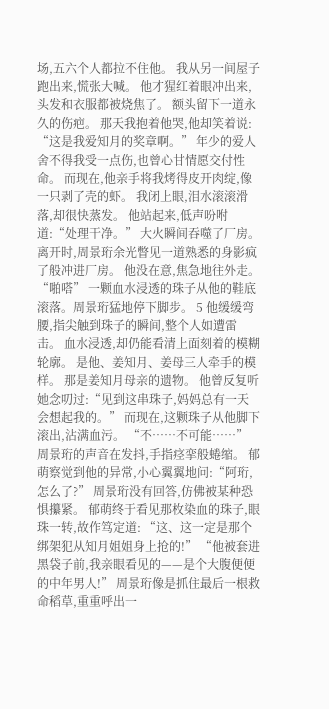场,五六个人都拉不住他。 我从另一间屋子跑出来,慌张大喊。 他才猩红着眼冲出来,头发和衣服都被烧焦了。 额头留下一道永久的伤疤。 那天我抱着他哭,他却笑着说: “这是我爱知月的奖章啊。” 年少的爱人舍不得我受一点伤,也曾心甘情愿交付性命。 而现在,他亲手将我烤得皮开肉绽,像一只剥了壳的虾。 我闭上眼,泪水滚滚滑落,却很快蒸发。 他站起来,低声吩咐道:“处理干净。” 大火瞬间吞噬了厂房。 离开时,周景珩余光瞥见一道熟悉的身影疯了般冲进厂房。 他没在意,焦急地往外走。 “啪嗒” 一颗血水浸透的珠子从他的鞋底滚落。周景珩猛地停下脚步。 5 他缓缓弯腰,指尖触到珠子的瞬间,整个人如遭雷击。 血水浸透,却仍能看清上面刻着的模糊轮廓。 是他、姜知月、姜母三人牵手的模样。 那是姜知月母亲的遗物。 他曾反复听她念叨过:“见到这串珠子,妈妈总有一天会想起我的。” 而现在,这颗珠子从他脚下滚出,沾满血污。 “不……不可能……” 周景珩的声音在发抖,手指痉挛般蜷缩。 郁萌察觉到他的异常,小心翼翼地问:“阿珩,怎么了?” 周景珩没有回答,仿佛被某种恐惧攥紧。 郁萌终于看见那枚染血的珠子,眼珠一转,故作笃定道: “这、这一定是那个绑架犯从知月姐姐身上抢的!” “他被套进黑袋子前,我亲眼看见的——是个大腹便便的中年男人!” 周景珩像是抓住最后一根救命稻草,重重呼出一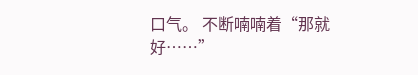口气。 不断喃喃着“那就好……”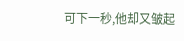可下一秒,他却又皱起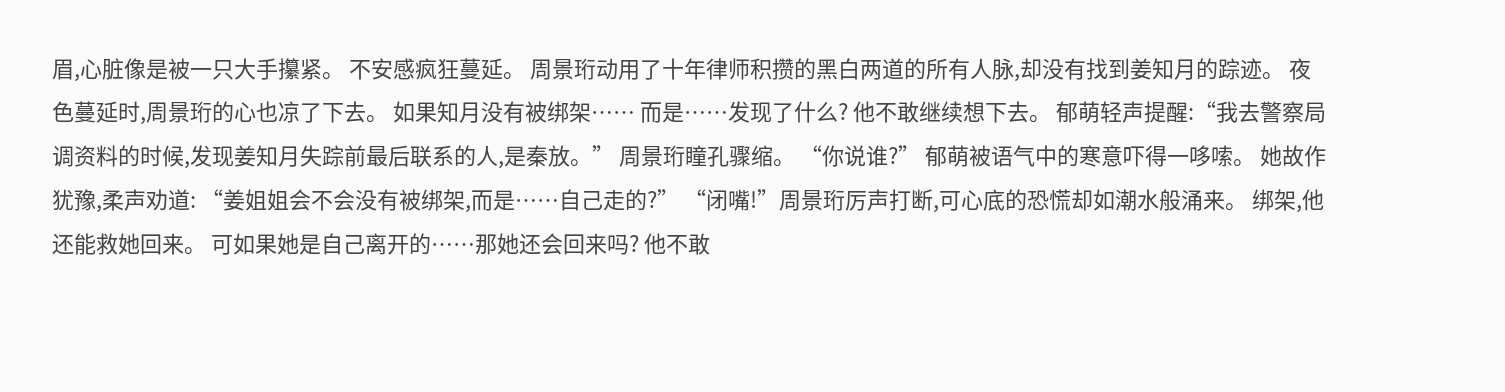眉,心脏像是被一只大手攥紧。 不安感疯狂蔓延。 周景珩动用了十年律师积攒的黑白两道的所有人脉,却没有找到姜知月的踪迹。 夜色蔓延时,周景珩的心也凉了下去。 如果知月没有被绑架…… 而是……发现了什么? 他不敢继续想下去。 郁萌轻声提醒:“我去警察局调资料的时候,发现姜知月失踪前最后联系的人,是秦放。” 周景珩瞳孔骤缩。 “你说谁?” 郁萌被语气中的寒意吓得一哆嗦。 她故作犹豫,柔声劝道: “姜姐姐会不会没有被绑架,而是……自己走的?” “闭嘴!”周景珩厉声打断,可心底的恐慌却如潮水般涌来。 绑架,他还能救她回来。 可如果她是自己离开的……那她还会回来吗? 他不敢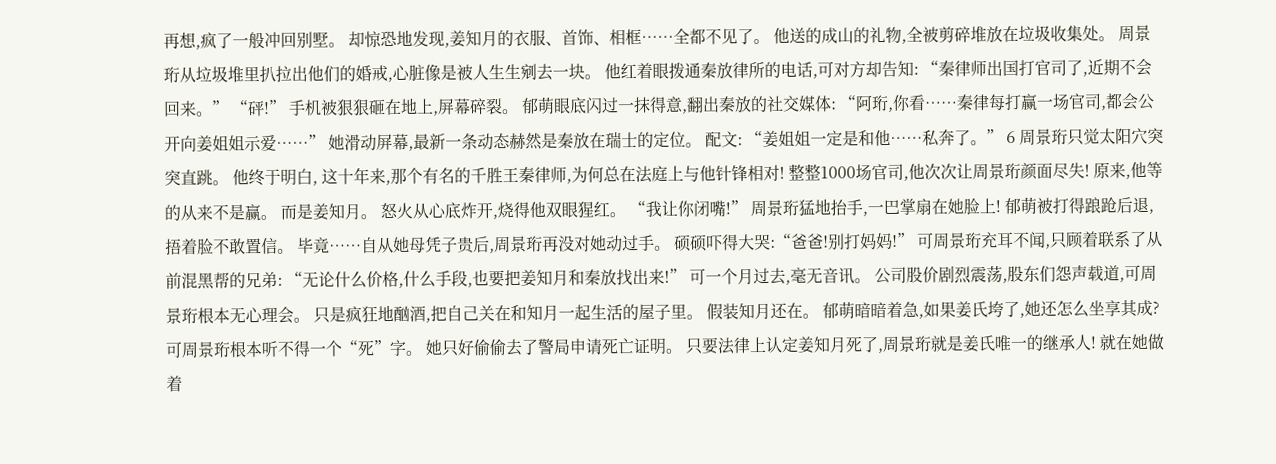再想,疯了一般冲回别墅。 却惊恐地发现,姜知月的衣服、首饰、相框……全都不见了。 他送的成山的礼物,全被剪碎堆放在垃圾收集处。 周景珩从垃圾堆里扒拉出他们的婚戒,心脏像是被人生生剜去一块。 他红着眼拨通秦放律所的电话,可对方却告知: “秦律师出国打官司了,近期不会回来。” “砰!” 手机被狠狠砸在地上,屏幕碎裂。 郁萌眼底闪过一抹得意,翻出秦放的社交媒体: “阿珩,你看……秦律每打赢一场官司,都会公开向姜姐姐示爱……” 她滑动屏幕,最新一条动态赫然是秦放在瑞士的定位。 配文: “姜姐姐一定是和他……私奔了。” 6 周景珩只觉太阳穴突突直跳。 他终于明白, 这十年来,那个有名的千胜王秦律师,为何总在法庭上与他针锋相对! 整整1000场官司,他次次让周景珩颜面尽失! 原来,他等的从来不是赢。 而是姜知月。 怒火从心底炸开,烧得他双眼猩红。 “我让你闭嘴!” 周景珩猛地抬手,一巴掌扇在她脸上! 郁萌被打得踉跄后退,捂着脸不敢置信。 毕竟……自从她母凭子贵后,周景珩再没对她动过手。 硕硕吓得大哭:“爸爸!别打妈妈!” 可周景珩充耳不闻,只顾着联系了从前混黑帮的兄弟: “无论什么价格,什么手段,也要把姜知月和秦放找出来!” 可一个月过去,毫无音讯。 公司股价剧烈震荡,股东们怨声载道,可周景珩根本无心理会。 只是疯狂地酗酒,把自己关在和知月一起生活的屋子里。 假装知月还在。 郁萌暗暗着急,如果姜氏垮了,她还怎么坐享其成? 可周景珩根本听不得一个“死”字。 她只好偷偷去了警局申请死亡证明。 只要法律上认定姜知月死了,周景珩就是姜氏唯一的继承人! 就在她做着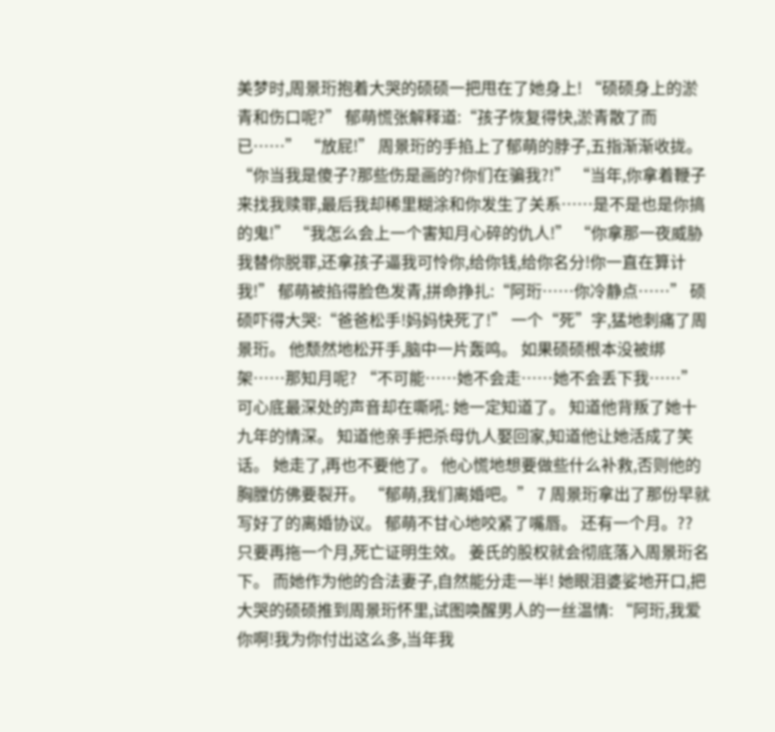美梦时,周景珩抱着大哭的硕硕一把甩在了她身上! “硕硕身上的淤青和伤口呢?” 郁萌慌张解释道:“孩子恢复得快,淤青散了而已……” “放屁!” 周景珩的手掐上了郁萌的脖子,五指渐渐收拢。 “你当我是傻子?那些伤是画的?你们在骗我?!” “当年,你拿着鞭子来找我赎罪,最后我却稀里糊涂和你发生了关系……是不是也是你搞的鬼!” “我怎么会上一个害知月心碎的仇人!” “你拿那一夜威胁我替你脱罪,还拿孩子逼我可怜你,给你钱,给你名分!你一直在算计我!” 郁萌被掐得脸色发青,拼命挣扎:“阿珩……你冷静点……” 硕硕吓得大哭:“爸爸松手!妈妈快死了!” 一个“死”字,猛地刺痛了周景珩。 他颓然地松开手,脑中一片轰鸣。 如果硕硕根本没被绑架……那知月呢? “不可能……她不会走……她不会丢下我……” 可心底最深处的声音却在嘶吼: 她一定知道了。 知道他背叛了她十九年的情深。 知道他亲手把杀母仇人娶回家,知道他让她活成了笑话。 她走了,再也不要他了。 他心慌地想要做些什么补救,否则他的胸膛仿佛要裂开。 “郁萌,我们离婚吧。” 7 周景珩拿出了那份早就写好了的离婚协议。 郁萌不甘心地咬紧了嘴唇。 还有一个月。?? 只要再拖一个月,死亡证明生效。 姜氏的股权就会彻底落入周景珩名下。 而她作为他的合法妻子,自然能分走一半! 她眼泪婆娑地开口,把大哭的硕硕推到周景珩怀里,试图唤醒男人的一丝温情: “阿珩,我爱你啊!我为你付出这么多,当年我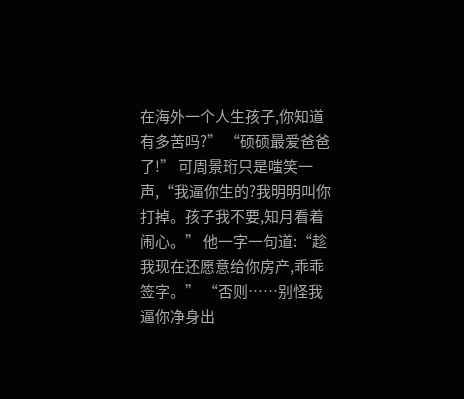在海外一个人生孩子,你知道有多苦吗?” “硕硕最爱爸爸了!” 可周景珩只是嗤笑一声,“我逼你生的?我明明叫你打掉。孩子我不要,知月看着闹心。” 他一字一句道:“趁我现在还愿意给你房产,乖乖签字。” “否则……别怪我逼你净身出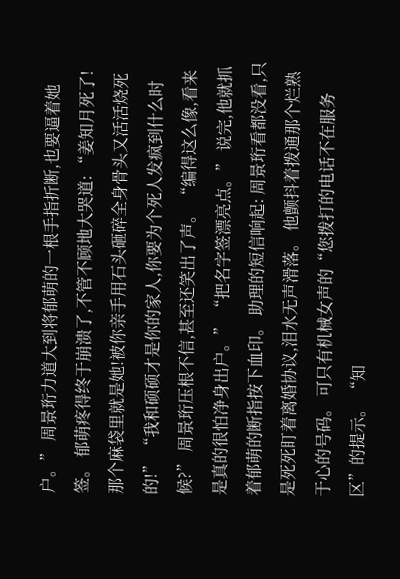户。” 周景珩力道大到将郁萌的一根手指折断,也要逼着她签。 郁萌疼得终于崩溃了,不管不顾地大哭道: “姜知月死了!那个麻袋里就是她!被你亲手用石头砸碎全身骨头又活活烧死的!” “我和硕硕才是你的家人,你要为个死人发疯到什么时候?” 周景珩压根不信,甚至还笑出了声。 “编得这么像,看来是真的很怕净身出户。” “把名字签漂亮点。” 说完,他就抓着郁萌的断指按下血印。 助理的短信响起: 周景珩看都没看,只是死死盯着离婚协议,泪水无声滑落。 他颤抖着拨通那个烂熟于心的号码。 可只有机械女声的“您拨打的电话不在服务区”的提示。 “知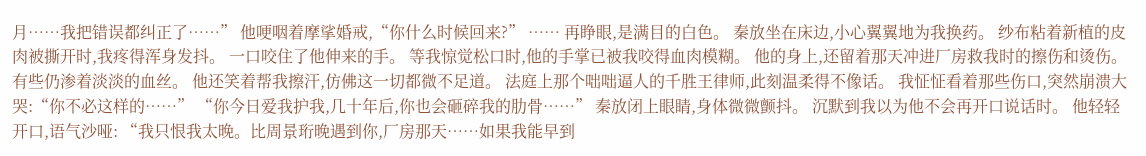月……我把错误都纠正了……” 他哽咽着摩挲婚戒,“你什么时候回来?” …… 再睁眼,是满目的白色。 秦放坐在床边,小心翼翼地为我换药。 纱布粘着新植的皮肉被撕开时,我疼得浑身发抖。 一口咬住了他伸来的手。 等我惊觉松口时,他的手掌已被我咬得血肉模糊。 他的身上,还留着那天冲进厂房救我时的擦伤和烫伤。 有些仍渗着淡淡的血丝。 他还笑着帮我擦汗,仿佛这一切都微不足道。 法庭上那个咄咄逼人的千胜王律师,此刻温柔得不像话。 我怔怔看着那些伤口,突然崩溃大哭:“你不必这样的……” “你今日爱我护我,几十年后,你也会砸碎我的肋骨……” 秦放闭上眼睛,身体微微颤抖。 沉默到我以为他不会再开口说话时。 他轻轻开口,语气沙哑: “我只恨我太晚。比周景珩晚遇到你,厂房那天……如果我能早到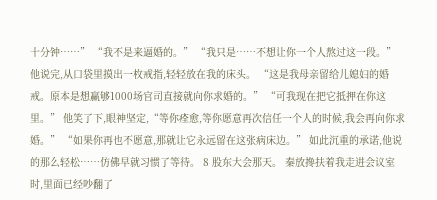十分钟……” “我不是来逼婚的。” “我只是……不想让你一个人熬过这一段。” 他说完,从口袋里摸出一枚戒指,轻轻放在我的床头。 “这是我母亲留给儿媳妇的婚戒。原本是想赢够1000场官司直接就向你求婚的。” “可我现在把它抵押在你这里。” 他笑了下,眼神坚定,“等你痊愈,等你愿意再次信任一个人的时候,我会再向你求婚。” “如果你再也不愿意,那就让它永远留在这张病床边。” 如此沉重的承诺,他说的那么轻松……仿佛早就习惯了等待。 8 股东大会那天。 秦放搀扶着我走进会议室时,里面已经吵翻了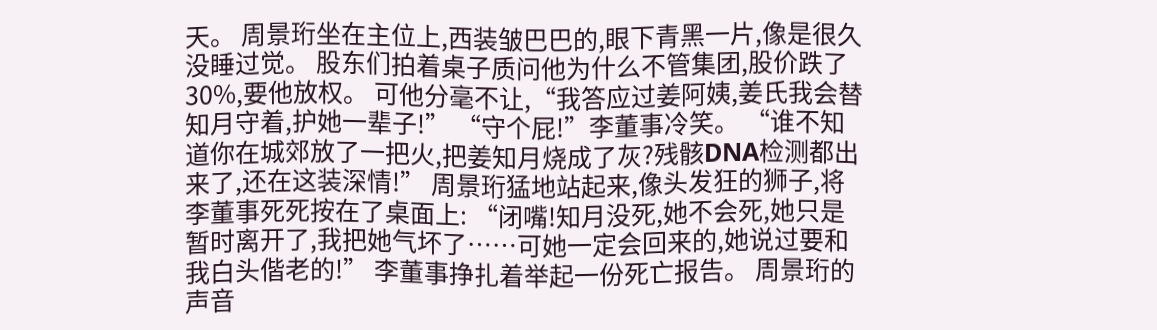天。 周景珩坐在主位上,西装皱巴巴的,眼下青黑一片,像是很久没睡过觉。 股东们拍着桌子质问他为什么不管集团,股价跌了30%,要他放权。 可他分毫不让,“我答应过姜阿姨,姜氏我会替知月守着,护她一辈子!” “守个屁!”李董事冷笑。 “谁不知道你在城郊放了一把火,把姜知月烧成了灰?残骸DNA检测都出来了,还在这装深情!” 周景珩猛地站起来,像头发狂的狮子,将李董事死死按在了桌面上: “闭嘴!知月没死,她不会死,她只是暂时离开了,我把她气坏了……可她一定会回来的,她说过要和我白头偕老的!” 李董事挣扎着举起一份死亡报告。 周景珩的声音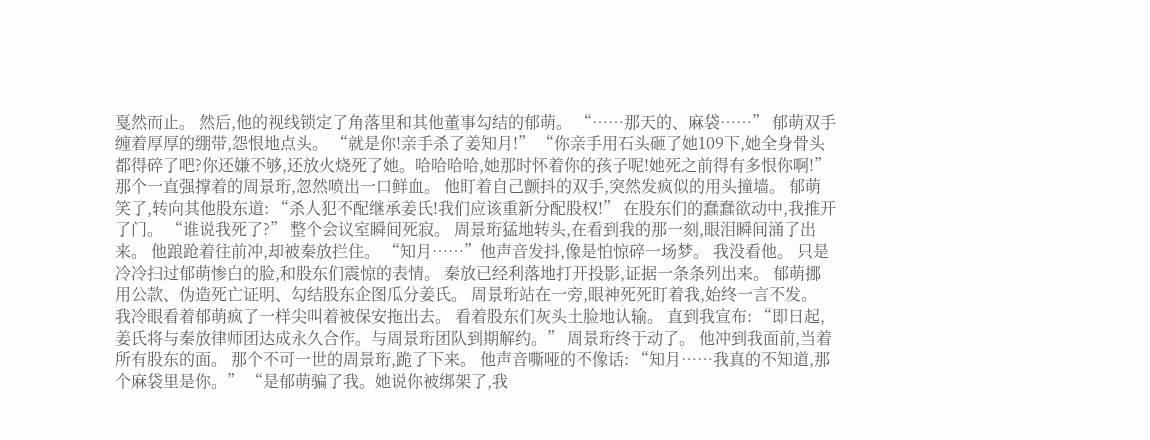戛然而止。 然后,他的视线锁定了角落里和其他董事勾结的郁萌。 “……那天的、麻袋……” 郁萌双手缠着厚厚的绷带,怨恨地点头。 “就是你!亲手杀了姜知月!” “你亲手用石头砸了她109下,她全身骨头都得碎了吧?你还嫌不够,还放火烧死了她。哈哈哈哈,她那时怀着你的孩子呢!她死之前得有多恨你啊!” 那个一直强撑着的周景珩,忽然喷出一口鲜血。 他盯着自己颤抖的双手,突然发疯似的用头撞墙。 郁萌笑了,转向其他股东道: “杀人犯不配继承姜氏!我们应该重新分配股权!” 在股东们的蠢蠢欲动中,我推开了门。 “谁说我死了?” 整个会议室瞬间死寂。 周景珩猛地转头,在看到我的那一刻,眼泪瞬间涌了出来。 他踉跄着往前冲,却被秦放拦住。 “知月……”他声音发抖,像是怕惊碎一场梦。 我没看他。 只是冷冷扫过郁萌惨白的脸,和股东们震惊的表情。 秦放已经利落地打开投影,证据一条条列出来。 郁萌挪用公款、伪造死亡证明、勾结股东企图瓜分姜氏。 周景珩站在一旁,眼神死死盯着我,始终一言不发。 我冷眼看着郁萌疯了一样尖叫着被保安拖出去。 看着股东们灰头土脸地认输。 直到我宣布: “即日起,姜氏将与秦放律师团达成永久合作。与周景珩团队到期解约。” 周景珩终于动了。 他冲到我面前,当着所有股东的面。 那个不可一世的周景珩,跪了下来。 他声音嘶哑的不像话: “知月……我真的不知道,那个麻袋里是你。” “是郁萌骗了我。她说你被绑架了,我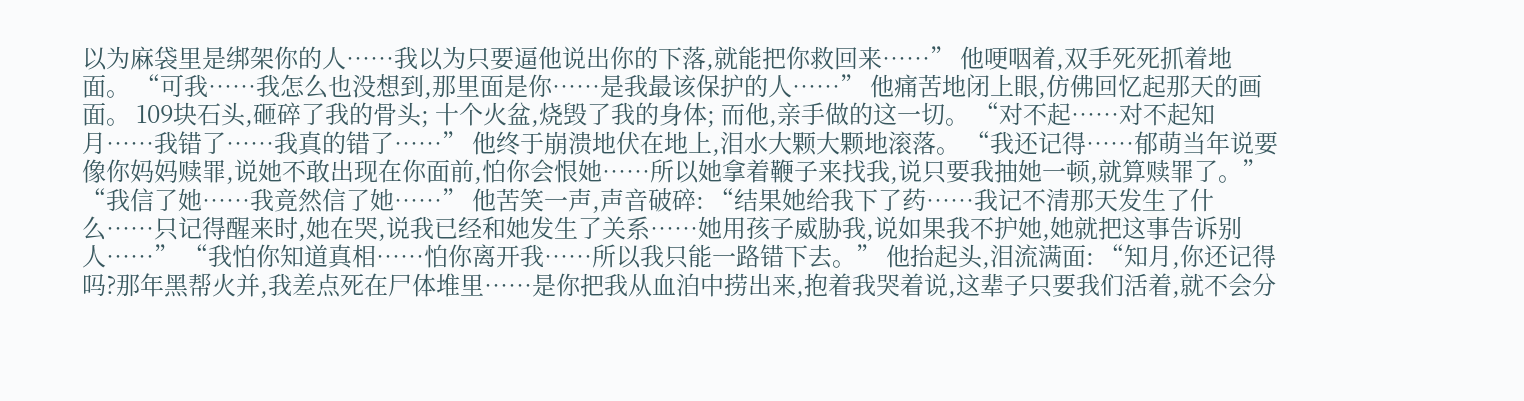以为麻袋里是绑架你的人……我以为只要逼他说出你的下落,就能把你救回来……” 他哽咽着,双手死死抓着地面。 “可我……我怎么也没想到,那里面是你……是我最该保护的人……” 他痛苦地闭上眼,仿佛回忆起那天的画面。 109块石头,砸碎了我的骨头; 十个火盆,烧毁了我的身体; 而他,亲手做的这一切。 “对不起……对不起知月……我错了……我真的错了……” 他终于崩溃地伏在地上,泪水大颗大颗地滚落。 “我还记得……郁萌当年说要像你妈妈赎罪,说她不敢出现在你面前,怕你会恨她……所以她拿着鞭子来找我,说只要我抽她一顿,就算赎罪了。” “我信了她……我竟然信了她……” 他苦笑一声,声音破碎: “结果她给我下了药……我记不清那天发生了什么……只记得醒来时,她在哭,说我已经和她发生了关系……她用孩子威胁我,说如果我不护她,她就把这事告诉别人……” “我怕你知道真相……怕你离开我……所以我只能一路错下去。” 他抬起头,泪流满面: “知月,你还记得吗?那年黑帮火并,我差点死在尸体堆里……是你把我从血泊中捞出来,抱着我哭着说,这辈子只要我们活着,就不会分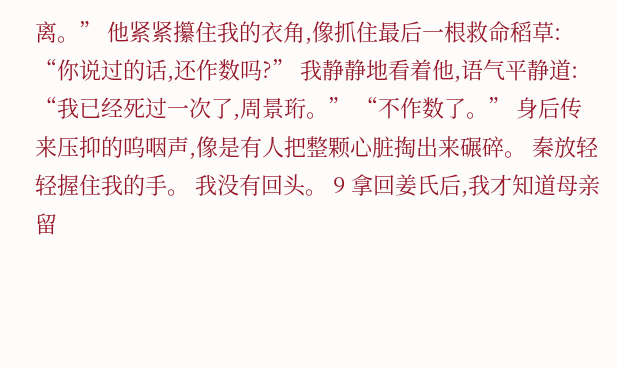离。” 他紧紧攥住我的衣角,像抓住最后一根救命稻草: “你说过的话,还作数吗?” 我静静地看着他,语气平静道: “我已经死过一次了,周景珩。” “不作数了。” 身后传来压抑的呜咽声,像是有人把整颗心脏掏出来碾碎。 秦放轻轻握住我的手。 我没有回头。 9 拿回姜氏后,我才知道母亲留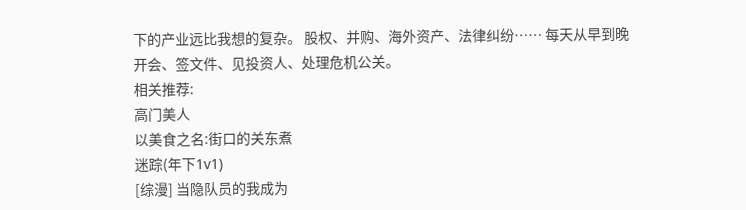下的产业远比我想的复杂。 股权、并购、海外资产、法律纠纷…… 每天从早到晚开会、签文件、见投资人、处理危机公关。
相关推荐:
高门美人
以美食之名:街口的关东煮
迷踪(年下1v1)
[综漫] 当隐队员的我成为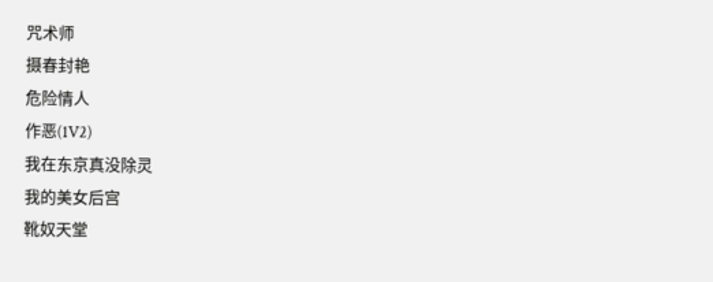咒术师
摄春封艳
危险情人
作恶(1V2)
我在东京真没除灵
我的美女后宫
靴奴天堂